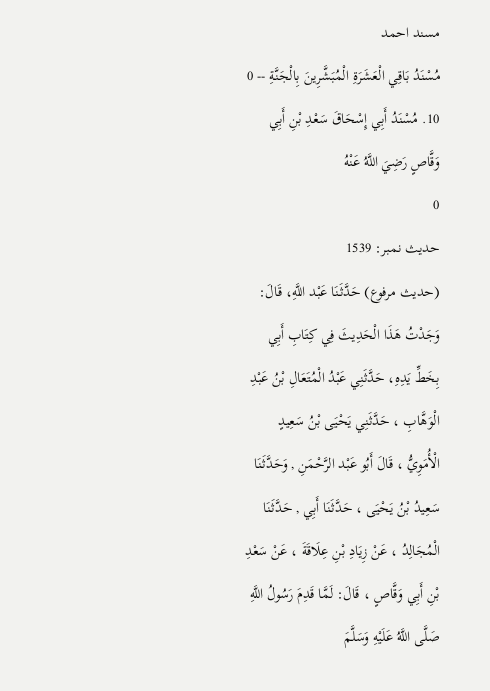مسند احمد
مُسْنَدُ بَاقِي الْعَشَرَةِ الْمُبَشَّرِينَ بِالْجَنَّةِ -- 0
10. مُسْنَدُ أَبِي إِسْحَاقَ سَعْدِ بْنِ أَبِي وَقَّاصٍ رَضِيَ اللَّهُ عَنْهُ
0
حدیث نمبر: 1539
(حديث مرفوع) حَدَّثَنَا عَبْد اللَّهِ، قَالَ: وَجَدْتُ هَذَا الْحَدِيثَ فِي كِتَابِ أَبِي بِخَطِّ يَدِهِ، حَدَّثَنِي عَبْدُ الْمُتَعَالِ بْنُ عَبْدِ الْوَهَّابِ ، حَدَّثَنِي يَحْيَى بْنُ سَعِيدٍ الْأُمَوِيُّ ، قَالَ أَبُو عَبْد الرَّحْمَنِ , وَحَدَّثَنَا سَعِيدُ بْنُ يَحْيَى ، حَدَّثَنَا أَبِي , حَدَّثَنَا الْمُجَالِدُ ، عَنْ زِيَادِ بْنِ عِلَاقَةَ ، عَنْ سَعْدِ بْنِ أَبِي وَقَّاصٍ ، قَالَ: لَمَّا قَدِمَ رَسُولُ اللَّهِ صَلَّى اللَّهُ عَلَيْهِ وَسَلَّمَ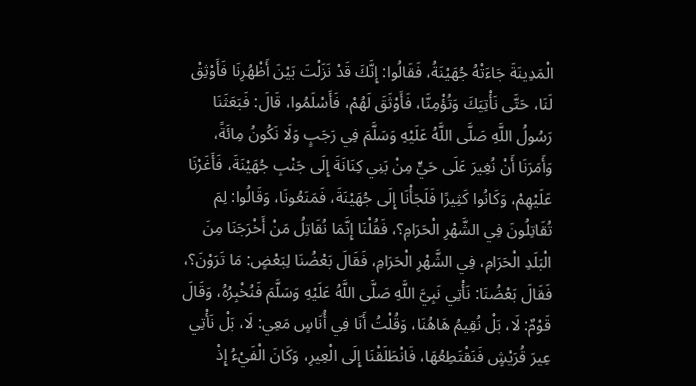الْمَدِينَةَ جَاءَتْهُ جُهَيْنَةُ، فَقَالُوا: إِنَّكَ قَدْ نَزَلْتَ بَيْنَ أَظْهُرِنَا فَأَوْثِقْ لَنَا، حَتَّى نَأْتِيَكَ وَتُؤْمِنَّا، فَأَوْثَقَ لَهُمْ، فَأَسْلَمُوا، قَالَ: فَبَعَثَنَا رَسُولُ اللَّهِ صَلَّى اللَّهُ عَلَيْهِ وَسَلَّمَ فِي رَجَبٍ وَلَا نَكُونُ مِائَةً، وَأَمَرَنَا أَنْ نُغِيرَ عَلَى حَيٍّ مِنْ بَنِي كِنَانَةَ إِلَى جَنْبِ جُهَيْنَةَ، فَأَغَرْنَا عَلَيْهِمْ، وَكَانُوا كَثِيرًا فَلَجَأْنَا إِلَى جُهَيْنَةَ، فَمَنَعُونَا، وَقَالُوا: لِمَ تُقَاتِلُونَ فِي الشَّهْرِ الْحَرَامِ؟، فَقُلْنَا إِنَّمَا نُقَاتِلُ مَنْ أَخْرَجَنَا مِنَ الْبَلَدِ الْحَرَامِ، فِي الشَّهْرِ الْحَرَامِ، فَقَالَ بَعْضُنَا لِبَعْضٍ: مَا تَرَوْنَ؟، فَقَالَ بَعْضُنَا: نَأْتِي نَبِيَّ اللَّهِ صَلَّى اللَّهُ عَلَيْهِ وَسَلَّمَ فَنُخْبِرُهُ، وَقَالَ قَوْمٌ: لَا، بَلْ نُقِيمُ هَاهُنَا، وَقُلْتُ أَنَا فِي أُنَاسٍ مَعِي: لَا، بَلْ نَأْتِي عِيرَ قُرَيْشٍ فَنَقْتَطِعُهَا، فَانْطَلَقْنَا إِلَى الْعِيرِ، وَكَانَ الْفَيْءُ إِذْ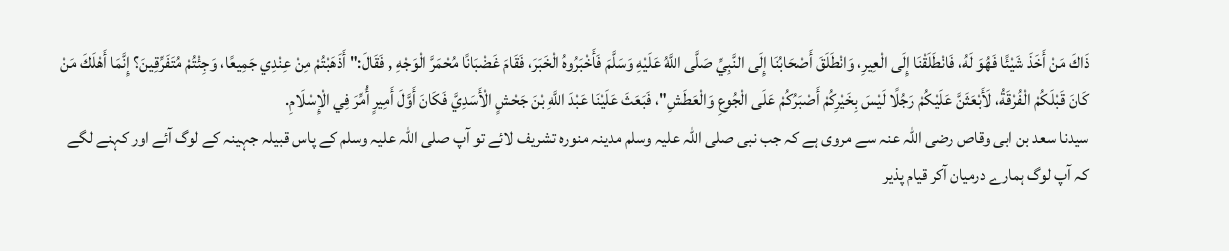ذَاكَ مَنْ أَخَذَ شَيْئًا فَهُوَ لَهُ، فَانْطَلَقْنَا إِلَى الْعِيرِ، وَانْطَلَقَ أَصْحَابُنَا إِلَى النَّبِيِّ صَلَّى اللَّهُ عَلَيْهِ وَسَلَّمَ فَأَخْبَرُوهُ الْخَبَرَ، فَقَامَ غَضْبَانًا مُحْمَرَّ الْوَجْهِ , فَقَالَ:" أَذَهَبْتُمْ مِنْ عِنْدِي جَمِيعًا، وَجِئْتُمْ مُتَفَرِّقِينَ؟ إِنَّمَا أَهْلَكَ مَنْ كَانَ قَبْلَكُمْ الْفُرْقَةُ، لَأَبْعَثَنَّ عَلَيْكُمْ رَجُلًا لَيْسَ بِخَيْرِكُمْ أَصْبَرُكُمْ عَلَى الْجُوعِ وَالْعَطَشِ"، فَبَعَثَ عَلَيْنَا عَبْدَ اللَّهِ بْنَ جَحْشٍ الْأَسَدِيَّ فَكَانَ أَوَّلَ أَمِيرٍ أُمِّرَ فِي الْإِسْلَامِ.
سیدنا سعد بن ابی وقاص رضی اللہ عنہ سے مروی ہے کہ جب نبی صلی اللہ علیہ وسلم مدینہ منورہ تشریف لائے تو آپ صلی اللہ علیہ وسلم کے پاس قبیلہ جہینہ کے لوگ آئے اور کہنے لگے کہ آپ لوگ ہمارے درمیان آکر قیام پذیر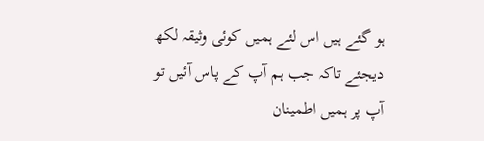ہو گئے ہیں اس لئے ہمیں کوئی وثیقہ لکھ دیجئے تاکہ جب ہم آپ کے پاس آئیں تو آپ پر ہمیں اطمینان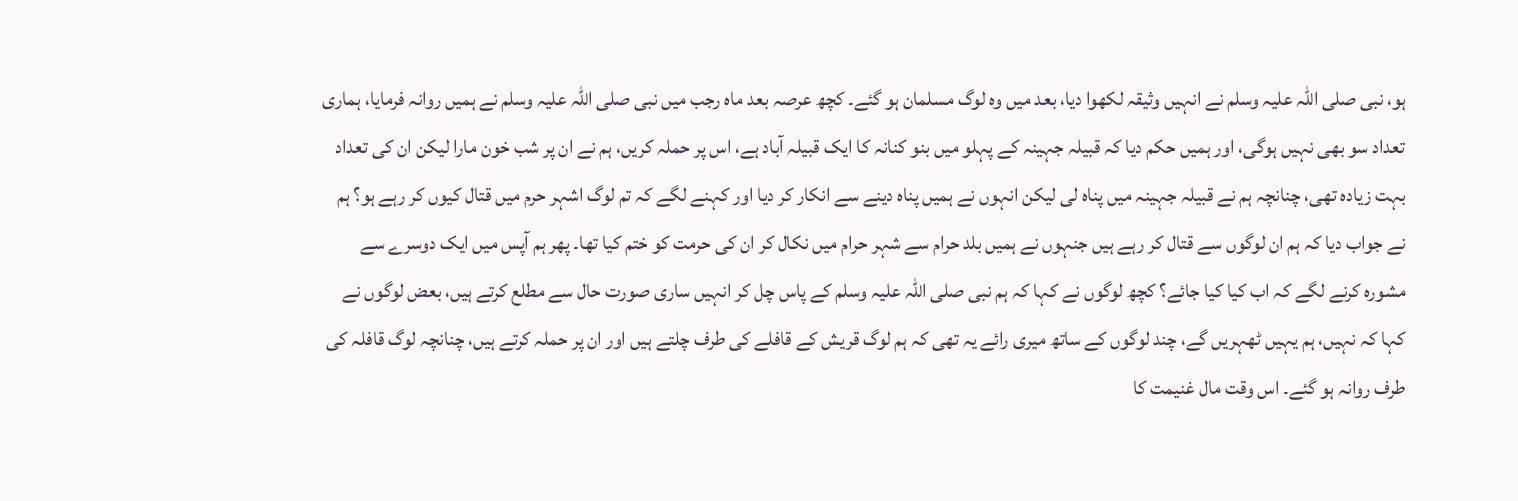ہو، نبی صلی اللہ علیہ وسلم نے انہیں وثیقہ لکھوا دیا، بعد میں وہ لوگ مسلمان ہو گئے۔ کچھ عرصہ بعد ماہ رجب میں نبی صلی اللہ علیہ وسلم نے ہمیں روانہ فرمایا، ہماری تعداد سو بھی نہیں ہوگی، اور ہمیں حکم دیا کہ قبیلہ جہینہ کے پہلو میں بنو کنانہ کا ایک قبیلہ آباد ہے، اس پر حملہ کریں، ہم نے ان پر شب خون مارا لیکن ان کی تعداد بہت زیادہ تھی، چنانچہ ہم نے قبیلہ جہینہ میں پناہ لی لیکن انہوں نے ہمیں پناہ دینے سے انکار کر دیا اور کہنے لگے کہ تم لوگ اشہر حرم میں قتال کیوں کر رہے ہو؟ ہم نے جواب دیا کہ ہم ان لوگوں سے قتال کر رہے ہیں جنہوں نے ہمیں بلد حرام سے شہر حرام میں نکال کر ان کی حرمت کو ختم کیا تھا۔ پھر ہم آپس میں ایک دوسرے سے مشورہ کرنے لگے کہ اب کیا کیا جائے؟ کچھ لوگوں نے کہا کہ ہم نبی صلی اللہ علیہ وسلم کے پاس چل کر انہیں ساری صورت حال سے مطلع کرتے ہیں، بعض لوگوں نے کہا کہ نہیں، ہم یہیں ٹھہریں گے، چند لوگوں کے ساتھ میری رائے یہ تھی کہ ہم لوگ قریش کے قافلے کی طرف چلتے ہیں اور ان پر حملہ کرتے ہیں، چنانچہ لوگ قافلہ کی طرف روانہ ہو گئے۔ اس وقت مال غنیمت کا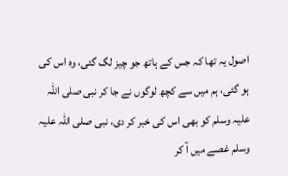اصول یہ تھا کہ جس کے ہاتھ جو چیز لگ گئی، وہ اس کی ہو گئی، ہم میں سے کچھ لوگوں نے جا کر نبی صلی اللہ علیہ وسلم کو بھی اس کی خبر کر دی، نبی صلی اللہ علیہ وسلم غصے میں آ کر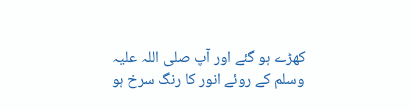کھڑے ہو گئے اور آپ صلی اللہ علیہ وسلم کے روئے انور کا رنگ سرخ ہو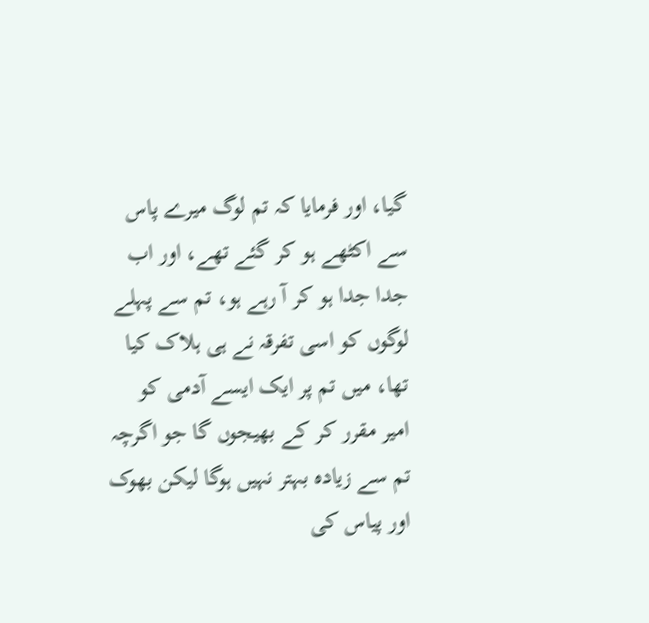گیا، اور فرمایا کہ تم لوگ میرے پاس سے اکٹھے ہو کر گئے تھے، اور اب جدا جدا ہو کر آ رہے ہو، تم سے پہلے لوگوں کو اسی تفرقہ نے ہی ہلاک کیا تھا، میں تم پر ایک ایسے آدمی کو امیر مقرر کر کے بھیجوں گا جو اگرچہ تم سے زیادہ بہتر نہیں ہوگا لیکن بھوک اور پیاس کی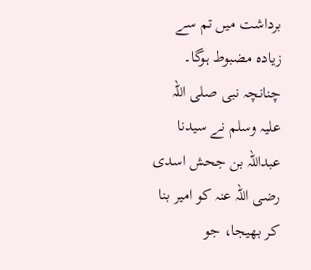برداشت میں تم سے زیادہ مضبوط ہوگا۔ چنانچہ نبی صلی اللہ علیہ وسلم نے سیدنا عبداللہ بن جحش اسدی رضی اللہ عنہ کو امیر بنا کر بھیجا، جو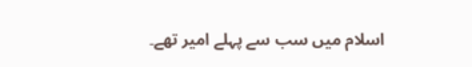اسلام میں سب سے پہلے امیر تھے۔